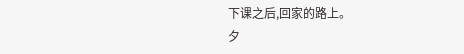下课之后,回家的路上。
夕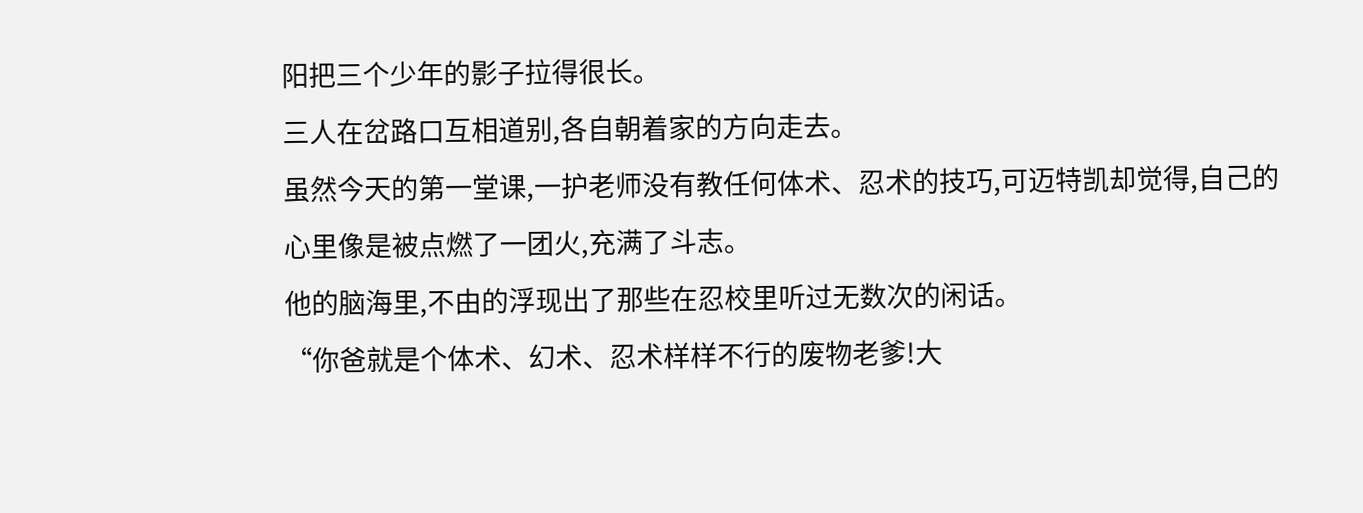阳把三个少年的影子拉得很长。
三人在岔路口互相道别,各自朝着家的方向走去。
虽然今天的第一堂课,一护老师没有教任何体术、忍术的技巧,可迈特凯却觉得,自己的心里像是被点燃了一团火,充满了斗志。
他的脑海里,不由的浮现出了那些在忍校里听过无数次的闲话。
“你爸就是个体术、幻术、忍术样样不行的废物老爹!大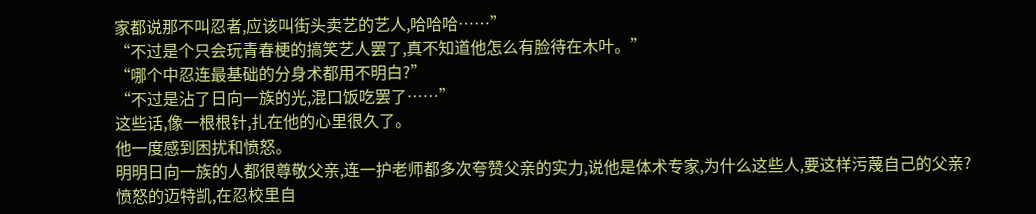家都说那不叫忍者,应该叫街头卖艺的艺人,哈哈哈……”
“不过是个只会玩青春梗的搞笑艺人罢了,真不知道他怎么有脸待在木叶。”
“哪个中忍连最基础的分身术都用不明白?”
“不过是沾了日向一族的光,混口饭吃罢了……”
这些话,像一根根针,扎在他的心里很久了。
他一度感到困扰和愤怒。
明明日向一族的人都很尊敬父亲,连一护老师都多次夸赞父亲的实力,说他是体术专家,为什么这些人,要这样污蔑自己的父亲?
愤怒的迈特凯,在忍校里自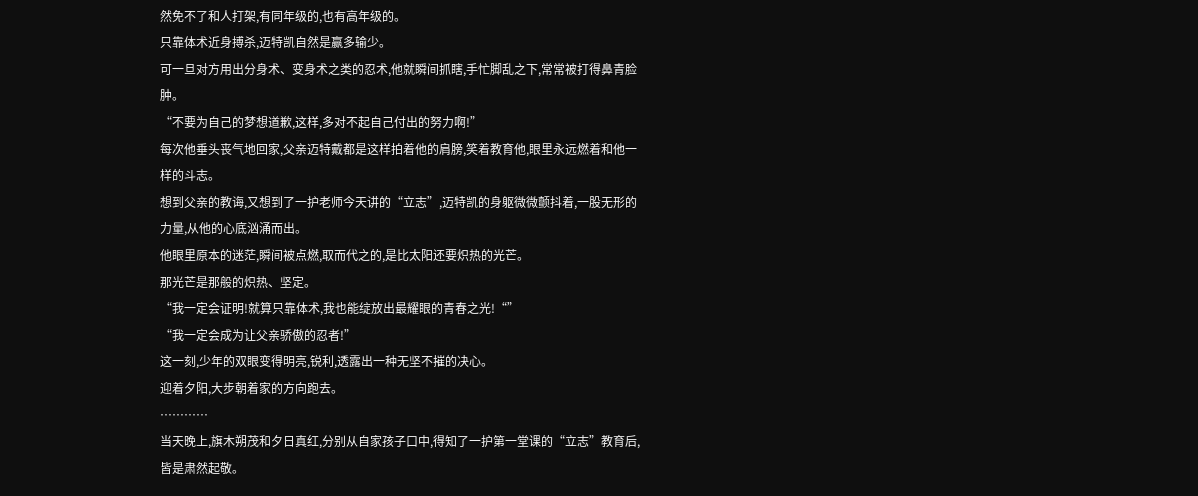然免不了和人打架,有同年级的,也有高年级的。
只靠体术近身搏杀,迈特凯自然是赢多输少。
可一旦对方用出分身术、变身术之类的忍术,他就瞬间抓瞎,手忙脚乱之下,常常被打得鼻青脸肿。
“不要为自己的梦想道歉,这样,多对不起自己付出的努力啊!”
每次他垂头丧气地回家,父亲迈特戴都是这样拍着他的肩膀,笑着教育他,眼里永远燃着和他一样的斗志。
想到父亲的教诲,又想到了一护老师今天讲的“立志”,迈特凯的身躯微微颤抖着,一股无形的力量,从他的心底汹涌而出。
他眼里原本的迷茫,瞬间被点燃,取而代之的,是比太阳还要炽热的光芒。
那光芒是那般的炽热、坚定。
“我一定会证明!就算只靠体术,我也能绽放出最耀眼的青春之光!“”
“我一定会成为让父亲骄傲的忍者!”
这一刻,少年的双眼变得明亮,锐利,透露出一种无坚不摧的决心。
迎着夕阳,大步朝着家的方向跑去。
…………
当天晚上,旗木朔茂和夕日真红,分别从自家孩子口中,得知了一护第一堂课的“立志”教育后,皆是肃然起敬。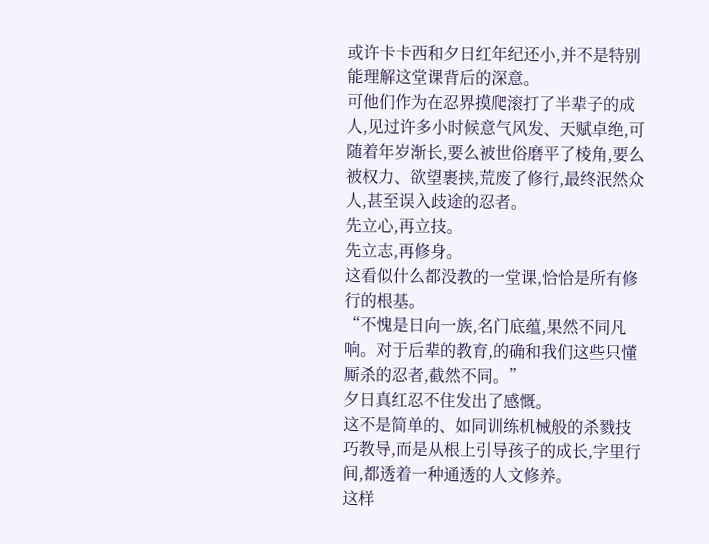或许卡卡西和夕日红年纪还小,并不是特别能理解这堂课背后的深意。
可他们作为在忍界摸爬滚打了半辈子的成人,见过许多小时候意气风发、天赋卓绝,可随着年岁渐长,要么被世俗磨平了棱角,要么被权力、欲望裹挟,荒废了修行,最终泯然众人,甚至误入歧途的忍者。
先立心,再立技。
先立志,再修身。
这看似什么都没教的一堂课,恰恰是所有修行的根基。
“不愧是日向一族,名门底蕴,果然不同凡响。对于后辈的教育,的确和我们这些只懂厮杀的忍者,截然不同。”
夕日真红忍不住发出了感慨。
这不是简单的、如同训练机械般的杀戮技巧教导,而是从根上引导孩子的成长,字里行间,都透着一种通透的人文修养。
这样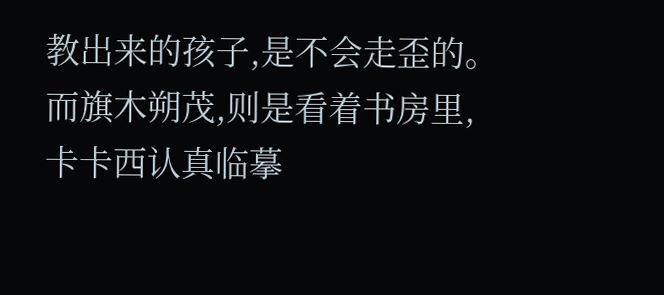教出来的孩子,是不会走歪的。
而旗木朔茂,则是看着书房里,卡卡西认真临摹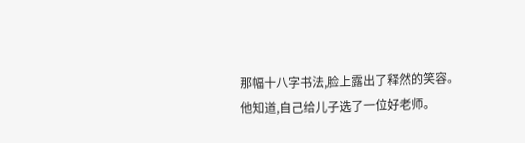那幅十八字书法,脸上露出了释然的笑容。
他知道,自己给儿子选了一位好老师。